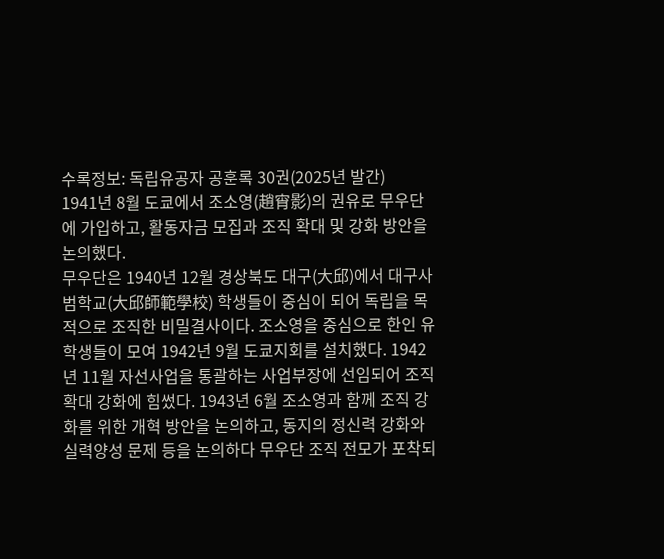수록정보: 독립유공자 공훈록 30권(2025년 발간)
1941년 8월 도쿄에서 조소영(趙宵影)의 권유로 무우단에 가입하고, 활동자금 모집과 조직 확대 및 강화 방안을 논의했다.
무우단은 1940년 12월 경상북도 대구(大邱)에서 대구사범학교(大邱師範學校) 학생들이 중심이 되어 독립을 목적으로 조직한 비밀결사이다. 조소영을 중심으로 한인 유학생들이 모여 1942년 9월 도쿄지회를 설치했다. 1942년 11월 자선사업을 통괄하는 사업부장에 선임되어 조직 확대 강화에 힘썼다. 1943년 6월 조소영과 함께 조직 강화를 위한 개혁 방안을 논의하고, 동지의 정신력 강화와 실력양성 문제 등을 논의하다 무우단 조직 전모가 포착되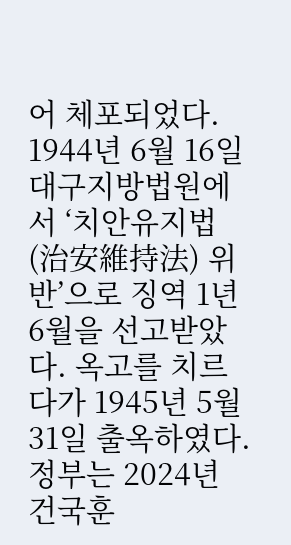어 체포되었다.
1944년 6월 16일 대구지방법원에서 ‘치안유지법(治安維持法) 위반’으로 징역 1년 6월을 선고받았다. 옥고를 치르다가 1945년 5월 31일 출옥하였다.
정부는 2024년 건국훈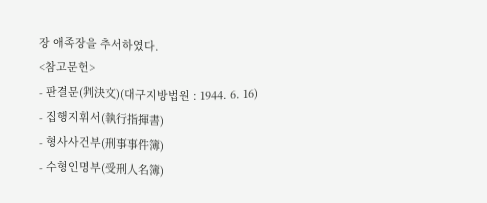장 애족장을 추서하였다.
<참고문헌>
- 판결문(判決文)(대구지방법원 : 1944. 6. 16)
- 집행지휘서(執行指揮書)
- 형사사건부(刑事事件簿)
- 수형인명부(受刑人名簿)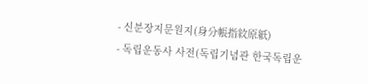- 신분장지문원지(身分帳指紋原紙)
- 독립운동사 사전(독립기념관 한국독립운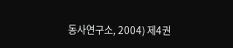동사연구소, 2004) 제4권